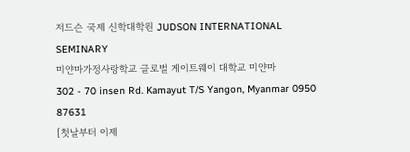저드슨 국제 신학대학원 JUDSON INTERNATIONAL SEMINARY
미얀마가정사랑학교 글로벌 게이트웨이 대학교 미얀마
302 - 70 insen Rd. Kamayut T/S Yangon, Myanmar 0950 87631
[첫날부터 이제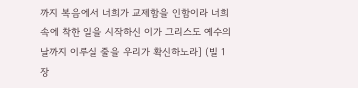까지 복음에서 너희가 교제함을 인함이라 너희 속에 착한 일을 시작하신 이가 그리스도 예수의 날까지 이루실 줄을 우리가 확신하노라] (빌 1장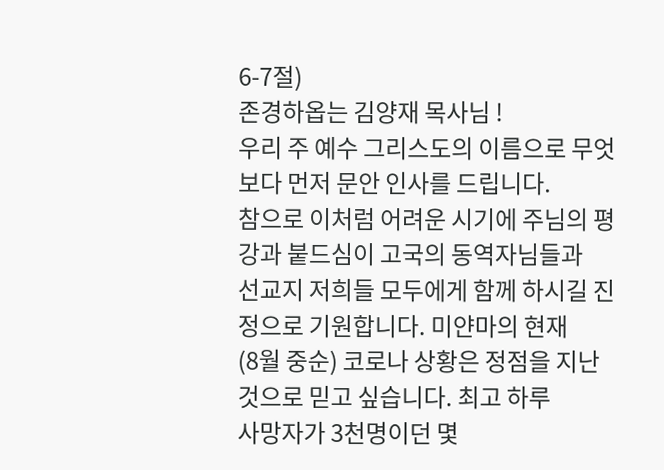6-7절)
존경하옵는 김양재 목사님 !
우리 주 예수 그리스도의 이름으로 무엇 보다 먼저 문안 인사를 드립니다.
참으로 이처럼 어려운 시기에 주님의 평강과 붙드심이 고국의 동역자님들과
선교지 저희들 모두에게 함께 하시길 진정으로 기원합니다. 미얀마의 현재
(8월 중순) 코로나 상황은 정점을 지난 것으로 믿고 싶습니다. 최고 하루
사망자가 3천명이던 몇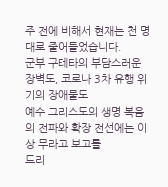주 전에 비해서 현재는 천 명대로 줄어들었습니다.
군부 구테타의 부담스러운 장벽도, 코로나 3차 유행 위기의 장애물도
예수 그리스도의 생명 복음의 전파와 확장 전선에는 이상 무라고 보고를
드리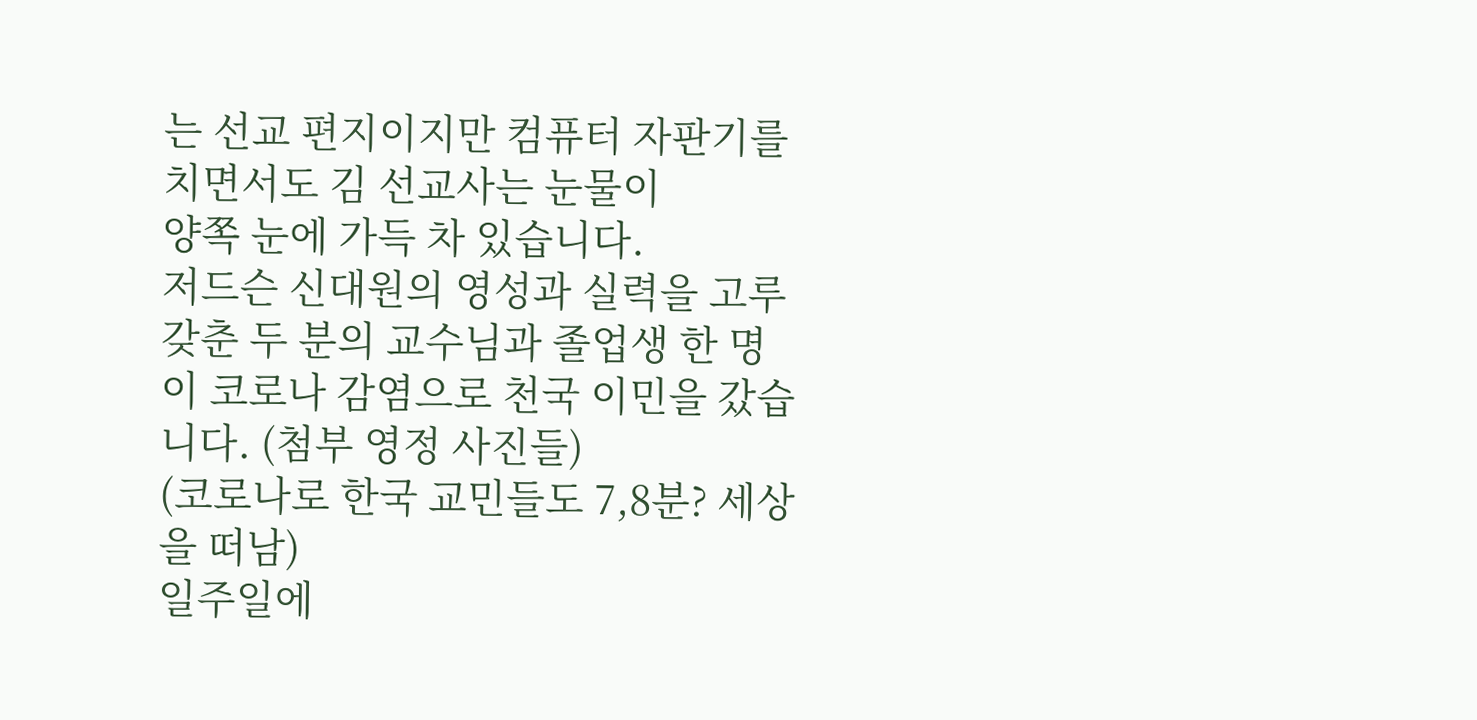는 선교 편지이지만 컴퓨터 자판기를 치면서도 김 선교사는 눈물이
양쪽 눈에 가득 차 있습니다.
저드슨 신대원의 영성과 실력을 고루 갖춘 두 분의 교수님과 졸업생 한 명
이 코로나 감염으로 천국 이민을 갔습니다. (첨부 영정 사진들)
(코로나로 한국 교민들도 7,8분? 세상을 떠남)
일주일에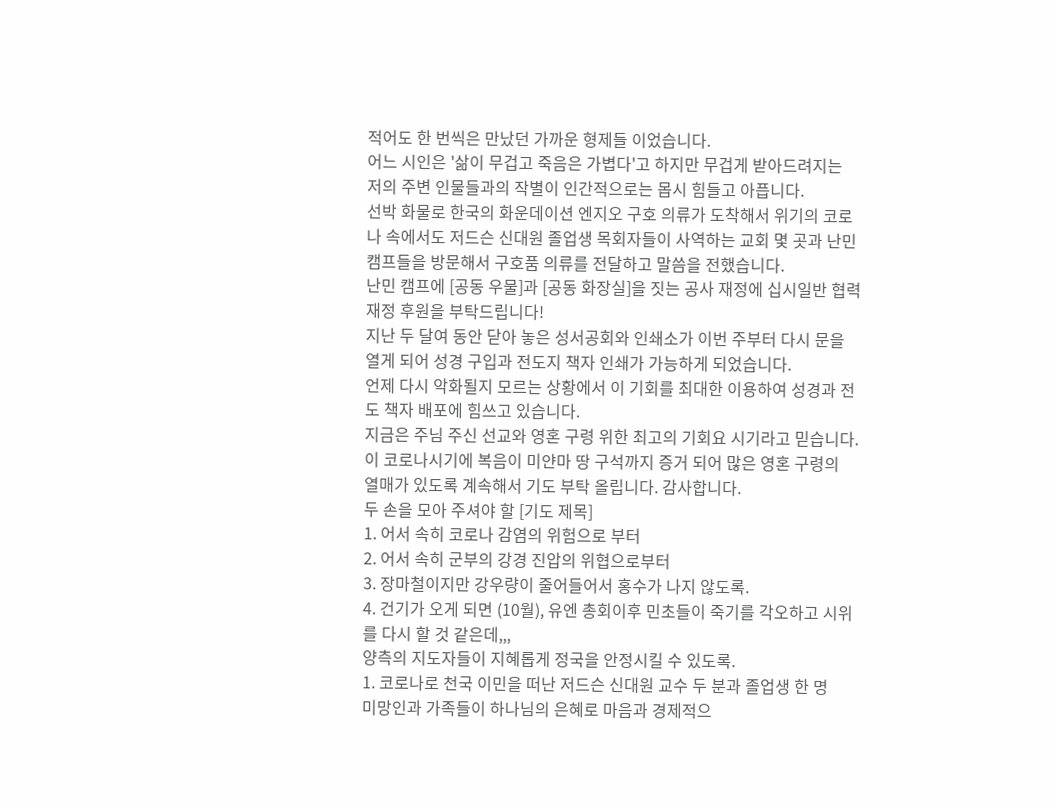적어도 한 번씩은 만났던 가까운 형제들 이었습니다.
어느 시인은 '삶이 무겁고 죽음은 가볍다'고 하지만 무겁게 받아드려지는
저의 주변 인물들과의 작별이 인간적으로는 몹시 힘들고 아픕니다.
선박 화물로 한국의 화운데이션 엔지오 구호 의류가 도착해서 위기의 코로
나 속에서도 저드슨 신대원 졸업생 목회자들이 사역하는 교회 몇 곳과 난민
캠프들을 방문해서 구호품 의류를 전달하고 말씀을 전했습니다.
난민 캠프에 [공동 우물]과 [공동 화장실]을 짓는 공사 재정에 십시일반 협력
재정 후원을 부탁드립니다!
지난 두 달여 동안 닫아 놓은 성서공회와 인쇄소가 이번 주부터 다시 문을
열게 되어 성경 구입과 전도지 책자 인쇄가 가능하게 되었습니다.
언제 다시 악화될지 모르는 상황에서 이 기회를 최대한 이용하여 성경과 전
도 책자 배포에 힘쓰고 있습니다.
지금은 주님 주신 선교와 영혼 구령 위한 최고의 기회요 시기라고 믿습니다.
이 코로나시기에 복음이 미얀마 땅 구석까지 증거 되어 많은 영혼 구령의
열매가 있도록 계속해서 기도 부탁 올립니다. 감사합니다.
두 손을 모아 주셔야 할 [기도 제목]
1. 어서 속히 코로나 감염의 위험으로 부터
2. 어서 속히 군부의 강경 진압의 위협으로부터
3. 장마철이지만 강우량이 줄어들어서 홍수가 나지 않도록.
4. 건기가 오게 되면 (10월), 유엔 총회이후 민초들이 죽기를 각오하고 시위
를 다시 할 것 같은데,,,
양측의 지도자들이 지혜롭게 정국을 안정시킬 수 있도록.
1. 코로나로 천국 이민을 떠난 저드슨 신대원 교수 두 분과 졸업생 한 명
미망인과 가족들이 하나님의 은혜로 마음과 경제적으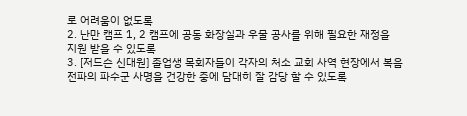로 어려움이 없도록
2. 난만 캠프 1, 2 캠프에 공동 화장실과 우물 공사를 위해 필요한 재정을
지원 받을 수 있도록
3. [저드슨 신대원] 졸업생 목회자들이 각자의 처소 교회 사역 현장에서 복음
전파의 파수군 사명을 건강한 중에 담대히 잘 감당 할 수 있도록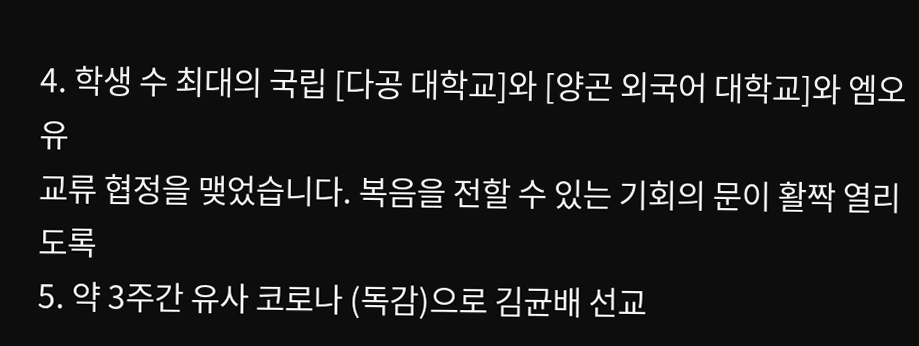4. 학생 수 최대의 국립 [다공 대학교]와 [양곤 외국어 대학교]와 엠오유
교류 협정을 맺었습니다. 복음을 전할 수 있는 기회의 문이 활짝 열리도록
5. 약 3주간 유사 코로나 (독감)으로 김균배 선교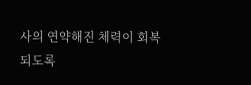사의 연약해진 체력이 회복
되도록